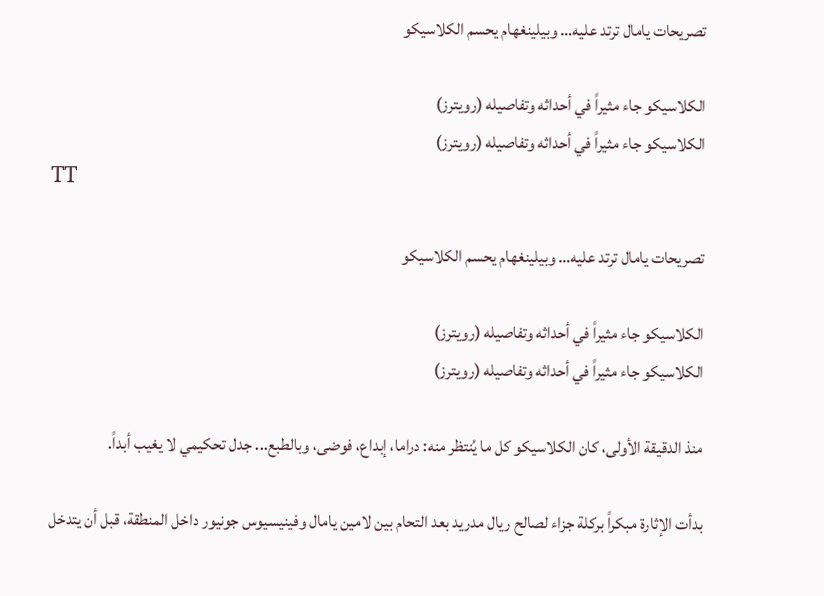تصريحات يامال ترتد عليه… وبيلينغهام يحسم الكلاسيكو

الكلاسيكو جاء مثيراً في أحداثه وتفاصيله (رويترز)
الكلاسيكو جاء مثيراً في أحداثه وتفاصيله (رويترز)
TT

تصريحات يامال ترتد عليه… وبيلينغهام يحسم الكلاسيكو

الكلاسيكو جاء مثيراً في أحداثه وتفاصيله (رويترز)
الكلاسيكو جاء مثيراً في أحداثه وتفاصيله (رويترز)

منذ الدقيقة الأولى، كان الكلاسيكو كل ما يُنتظر منه: دراما، إبداع، فوضى، وبالطبع... جدل تحكيمي لا يغيب أبداً.

بدأت الإثارة مبكراً بركلة جزاء لصالح ريال مدريد بعد التحام بين لامين يامال وفينيسيوس جونيور داخل المنطقة، قبل أن يتدخل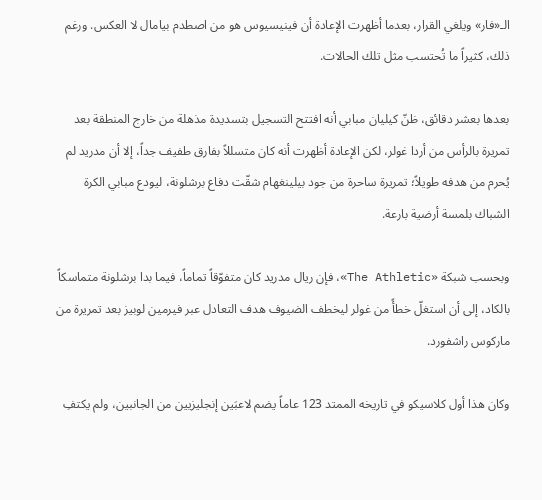الـ«فار» ويلغي القرار، بعدما أظهرت الإعادة أن فينيسيوس هو من اصطدم بيامال لا العكس. ورغم ذلك، كثيراً ما تُحتسب مثل تلك الحالات.

بعدها بعشر دقائق، ظنّ كيليان مبابي أنه افتتح التسجيل بتسديدة مذهلة من خارج المنطقة بعد تمريرة بالرأس من أردا غولر، لكن الإعادة أظهرت أنه كان متسللاً بفارق طفيف جداً، إلا أن مدريد لم يُحرم من هدفه طويلاً؛ تمريرة ساحرة من جود بيلينغهام شقّت دفاع برشلونة، ليودع مبابي الكرة الشباك بلمسة أرضية بارعة.

وبحسب شبكة «The Athletic»، فإن ريال مدريد كان متفوّقاً تماماً، فيما بدا برشلونة متماسكاً بالكاد، إلى أن استغلّ خطأً من غولر ليخطف الضيوف هدف التعادل عبر فيرمين لوبيز بعد تمريرة من ماركوس راشفورد.

وكان هذا أول كلاسيكو في تاريخه الممتد 123 عاماً يضم لاعبَين إنجليزيين من الجانبين، ولم يكتفِ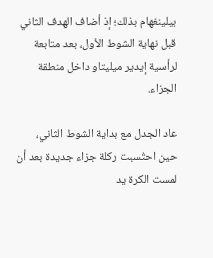بيلينغهام بذلك؛ إذ أضاف الهدف الثاني قبل نهاية الشوط الأول، بعد متابعة لرأسية إيدير ميليتاو داخل منطقة الجزاء.

عاد الجدل مع بداية الشوط الثاني، حين احتُسبت ركلة جزاء جديدة بعد أن لمست الكرة يد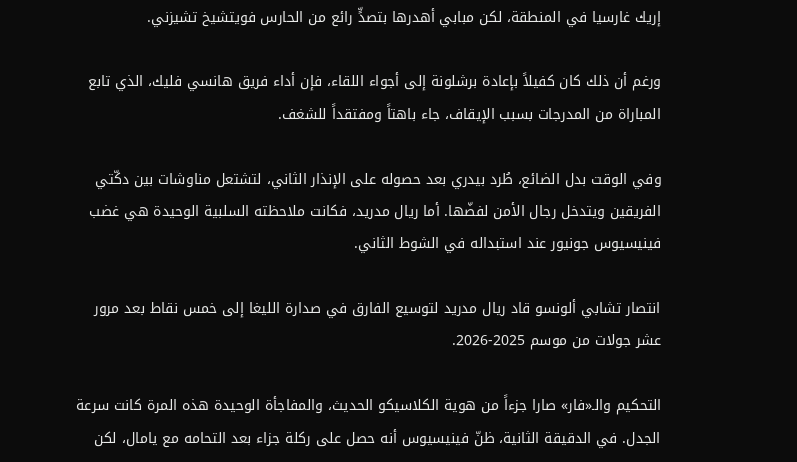إريك غارسيا في المنطقة، لكن مبابي أهدرها بتصدٍّ رائع من الحارس فويتشيخ تشيزني.

ورغم أن ذلك كان كفيلاً بإعادة برشلونة إلى أجواء اللقاء، فإن أداء فريق هانسي فليك، الذي تابع المباراة من المدرجات بسبب الإيقاف، جاء باهتاً ومفتقداً للشغف.

وفي الوقت بدل الضائع، طُرد بيدري بعد حصوله على الإنذار الثاني، لتشتعل مناوشات بين دكّتي الفريقين ويتدخل رجال الأمن لفضّها. أما ريال مدريد، فكانت ملاحظته السلبية الوحيدة هي غضب فينيسيوس جونيور عند استبداله في الشوط الثاني.

انتصار تشابي ألونسو قاد ريال مدريد لتوسيع الفارق في صدارة الليغا إلى خمس نقاط بعد مرور عشر جولات من موسم 2025-2026.

التحكيم والـ«فار» صارا جزءاً من هوية الكلاسيكو الحديث، والمفاجأة الوحيدة هذه المرة كانت سرعة الجدل. في الدقيقة الثانية، ظنّ فينيسيوس أنه حصل على ركلة جزاء بعد التحامه مع يامال، لكن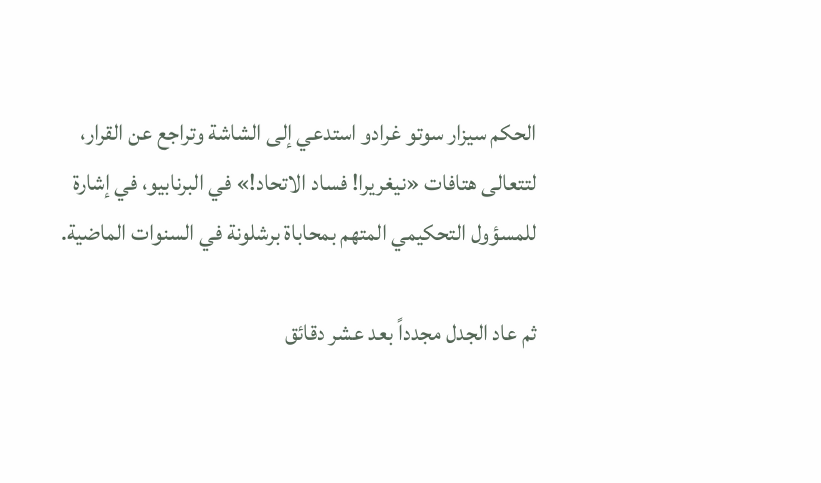الحكم سيزار سوتو غرادو استدعي إلى الشاشة وتراجع عن القرار، لتتعالى هتافات «نيغريرا! فساد الاتحاد!» في البرنابيو، في إشارة للمسؤول التحكيمي المتهم بمحاباة برشلونة في السنوات الماضية.

ثم عاد الجدل مجدداً بعد عشر دقائق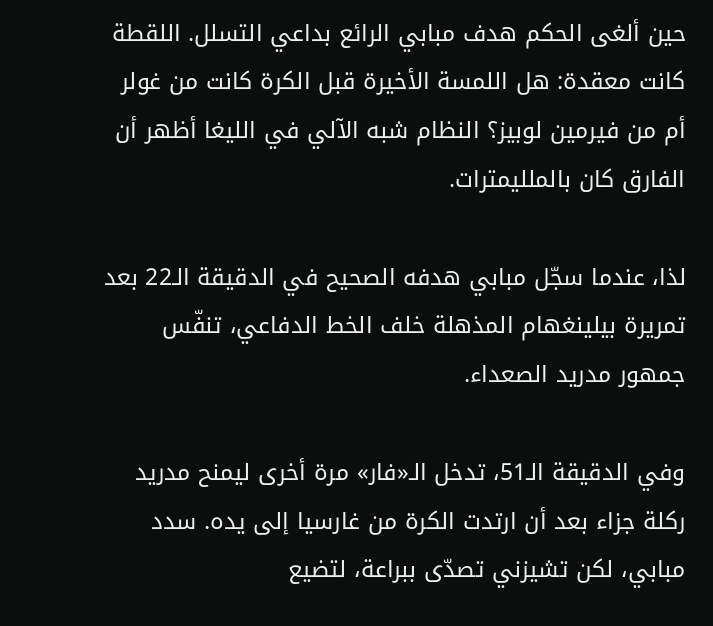حين ألغى الحكم هدف مبابي الرائع بداعي التسلل. اللقطة كانت معقدة: هل اللمسة الأخيرة قبل الكرة كانت من غولر أم من فيرمين لوبيز؟ النظام شبه الآلي في الليغا أظهر أن الفارق كان بالملليمترات.

لذا، عندما سجّل مبابي هدفه الصحيح في الدقيقة الـ22 بعد تمريرة بيلينغهام المذهلة خلف الخط الدفاعي، تنفّس جمهور مدريد الصعداء.

وفي الدقيقة الـ51، تدخل الـ«فار» مرة أخرى ليمنح مدريد ركلة جزاء بعد أن ارتدت الكرة من غارسيا إلى يده. سدد مبابي، لكن تشيزني تصدّى ببراعة، لتضيع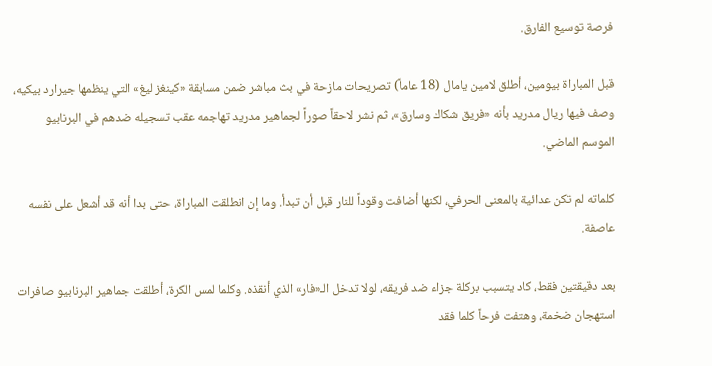فرصة توسيع الفارق.

قبل المباراة بيومين، أطلق لامين يامال (18 عاماً) تصريحات مازحة في بث مباشر ضمن مسابقة «كينغز ليغ» التي ينظمها جيرارد بيكيه، وصف فيها ريال مدريد بأنه «فريق شكاك وسارق»، ثم نشر لاحقاً صوراً لجماهير مدريد تهاجمه عقب تسجيله ضدهم في البرنابيو الموسم الماضي.

كلماته لم تكن عدائية بالمعنى الحرفي، لكنها أضافت وقوداً للنار قبل أن تبدأ. وما إن انطلقت المباراة، حتى بدا أنه قد أشعل على نفسه عاصفة.

بعد دقيقتين فقط، كاد يتسبب بركلة جزاء ضد فريقه، لولا تدخل الـ«فار» الذي أنقذه. وكلما لمس الكرة، أطلقت جماهير البرنابيو صافرات استهجان ضخمة، وهتفت فرحاً كلما فقد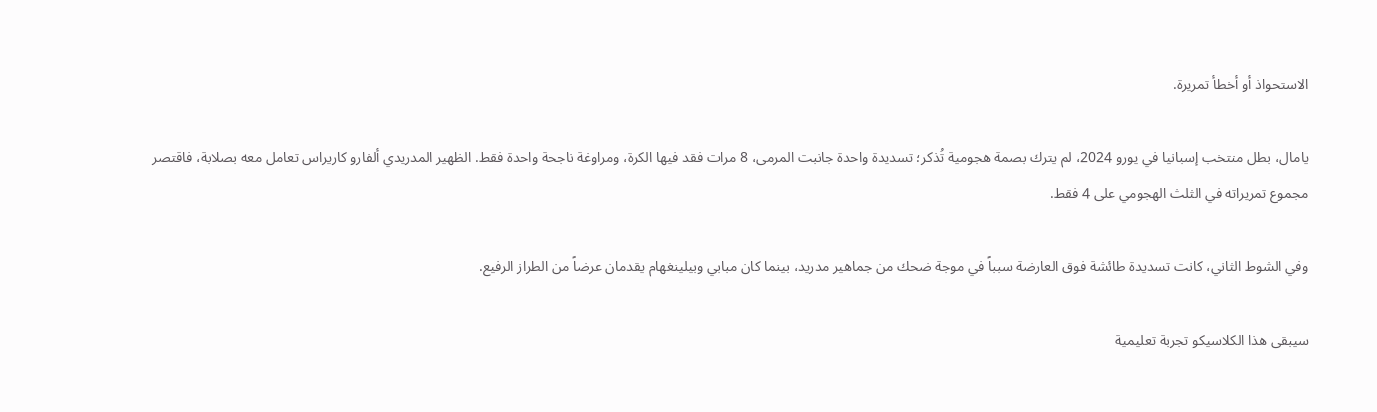الاستحواذ أو أخطأ تمريرة.

يامال، بطل منتخب إسبانيا في يورو 2024، لم يترك بصمة هجومية تُذكر؛ تسديدة واحدة جانبت المرمى، 8 مرات فقد فيها الكرة، ومراوغة ناجحة واحدة فقط. الظهير المدريدي ألفارو كاريراس تعامل معه بصلابة، فاقتصر مجموع تمريراته في الثلث الهجومي على 4 فقط.

وفي الشوط الثاني، كانت تسديدة طائشة فوق العارضة سبباً في موجة ضحك من جماهير مدريد، بينما كان مبابي وبيلينغهام يقدمان عرضاً من الطراز الرفيع.

سيبقى هذا الكلاسيكو تجربة تعليمية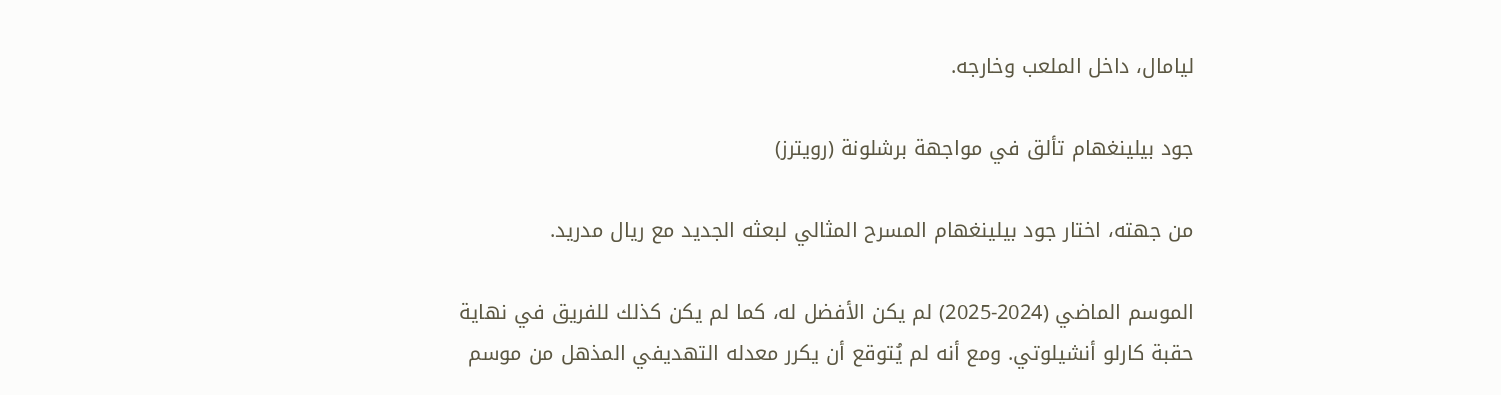ليامال، داخل الملعب وخارجه.

جود بيلينغهام تألق في مواجهة برشلونة (رويترز)

من جهته، اختار جود بيلينغهام المسرح المثالي لبعثه الجديد مع ريال مدريد.

الموسم الماضي (2024-2025) لم يكن الأفضل له، كما لم يكن كذلك للفريق في نهاية حقبة كارلو أنشيلوتي. ومع أنه لم يُتوقع أن يكرر معدله التهديفي المذهل من موسم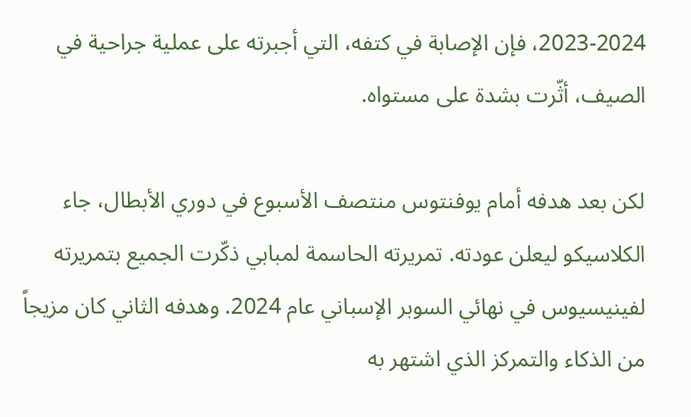2023-2024، فإن الإصابة في كتفه، التي أجبرته على عملية جراحية في الصيف، أثّرت بشدة على مستواه.

لكن بعد هدفه أمام يوفنتوس منتصف الأسبوع في دوري الأبطال، جاء الكلاسيكو ليعلن عودته. تمريرته الحاسمة لمبابي ذكّرت الجميع بتمريرته لفينيسيوس في نهائي السوبر الإسباني عام 2024. وهدفه الثاني كان مزيجاً من الذكاء والتمركز الذي اشتهر به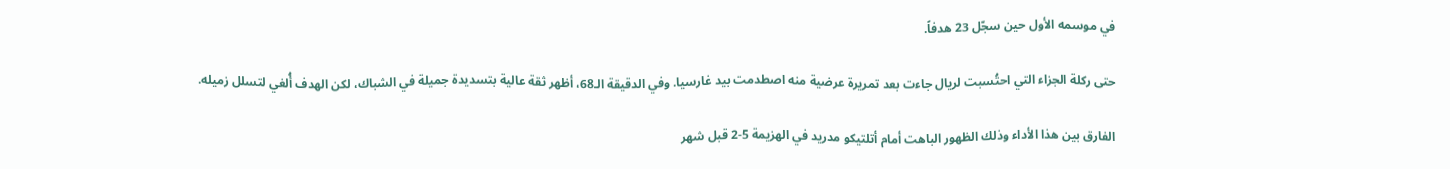في موسمه الأول حين سجّل 23 هدفاً.

حتى ركلة الجزاء التي احتُسبت لريال جاءت بعد تمريرة عرضية منه اصطدمت بيد غارسيا. وفي الدقيقة الـ68، أظهر ثقة عالية بتسديدة جميلة في الشباك، لكن الهدف أُلغي لتسلل زميله.

الفارق بين هذا الأداء وذلك الظهور الباهت أمام أتلتيكو مدريد في الهزيمة 5-2 قبل شهر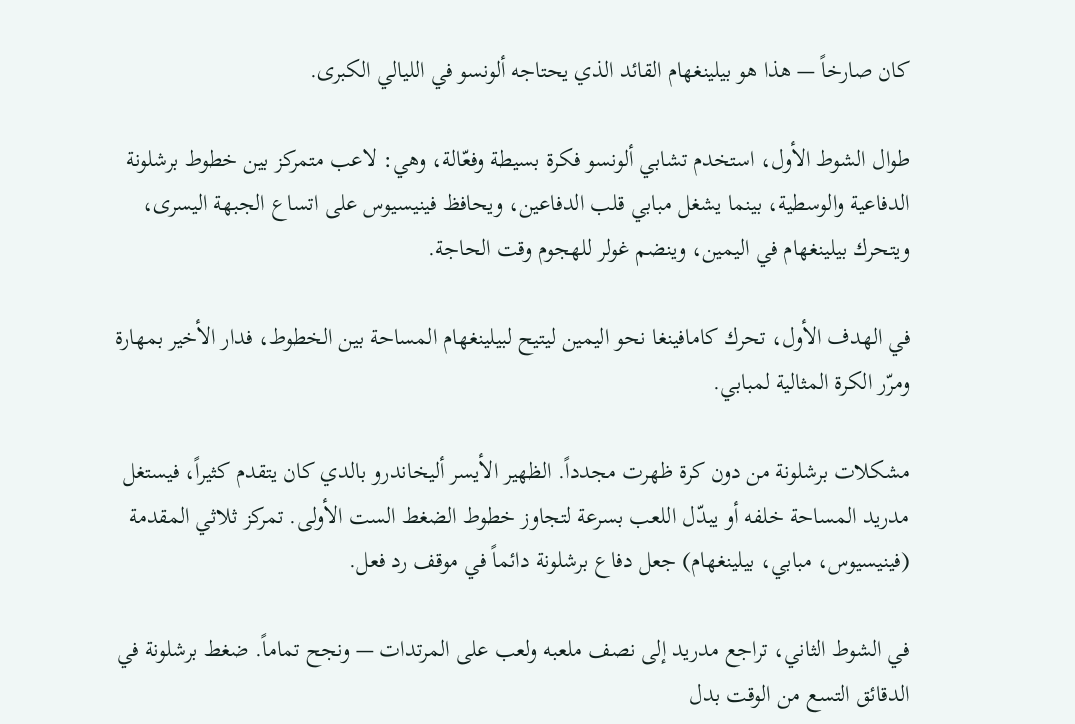كان صارخاً — هذا هو بيلينغهام القائد الذي يحتاجه ألونسو في الليالي الكبرى.

طوال الشوط الأول، استخدم تشابي ألونسو فكرة بسيطة وفعّالة، وهي: لاعب متمركز بين خطوط برشلونة الدفاعية والوسطية، بينما يشغل مبابي قلب الدفاعين، ويحافظ فينيسيوس على اتساع الجبهة اليسرى، ويتحرك بيلينغهام في اليمين، وينضم غولر للهجوم وقت الحاجة.

في الهدف الأول، تحرك كامافينغا نحو اليمين ليتيح لبيلينغهام المساحة بين الخطوط، فدار الأخير بمهارة ومرّر الكرة المثالية لمبابي.

مشكلات برشلونة من دون كرة ظهرت مجدداً. الظهير الأيسر أليخاندرو بالدي كان يتقدم كثيراً، فيستغل مدريد المساحة خلفه أو يبدّل اللعب بسرعة لتجاوز خطوط الضغط الست الأولى. تمركز ثلاثي المقدمة (فينيسيوس، مبابي، بيلينغهام) جعل دفاع برشلونة دائماً في موقف رد فعل.

في الشوط الثاني، تراجع مدريد إلى نصف ملعبه ولعب على المرتدات — ونجح تماماً. ضغط برشلونة في الدقائق التسع من الوقت بدل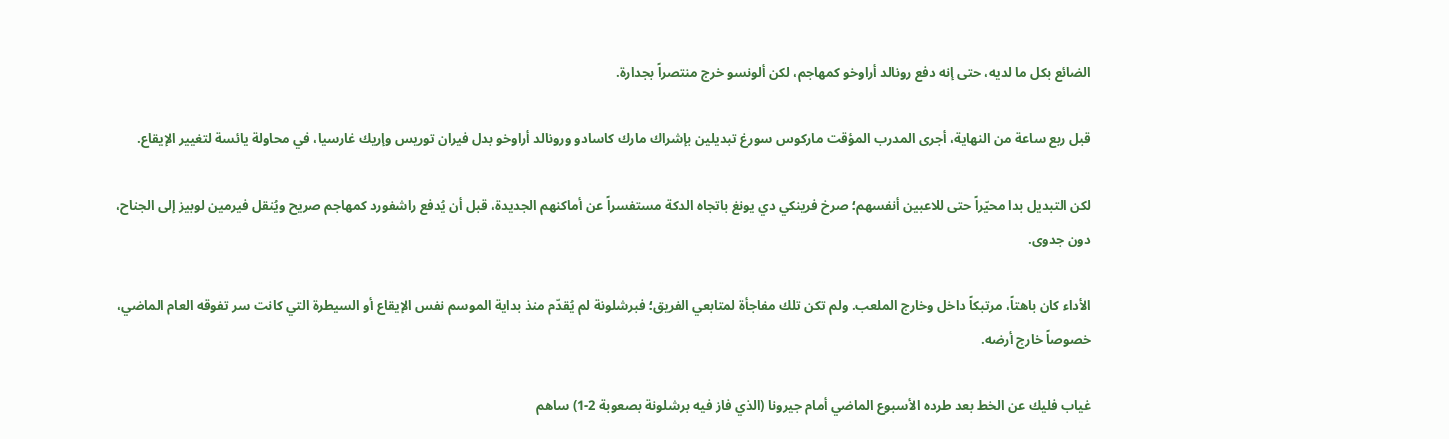الضائع بكل ما لديه، حتى إنه دفع رونالد أراوخو كمهاجم، لكن ألونسو خرج منتصراً بجدارة.

قبل ربع ساعة من النهاية، أجرى المدرب المؤقت ماركوس سورغ تبديلين بإشراك مارك كاسادو ورونالد أراوخو بدل فيران توريس وإريك غارسيا، في محاولة يائسة لتغيير الإيقاع.

لكن التبديل بدا محيّراً حتى للاعبين أنفسهم؛ صرخ فرينكي دي يونغ باتجاه الدكة مستفسراً عن أماكنهم الجديدة، قبل أن يُدفع راشفورد كمهاجم صريح ويُنقل فيرمين لوبيز إلى الجناح، دون جدوى.

الأداء كان باهتاً، مرتبكاً داخل وخارج الملعب. ولم تكن تلك مفاجأة لمتابعي الفريق؛ فبرشلونة لم يُقدّم منذ بداية الموسم نفس الإيقاع أو السيطرة التي كانت سر تفوقه العام الماضي، خصوصاً خارج أرضه.

غياب فليك عن الخط بعد طرده الأسبوع الماضي أمام جيرونا (الذي فاز فيه برشلونة بصعوبة 2-1) ساهم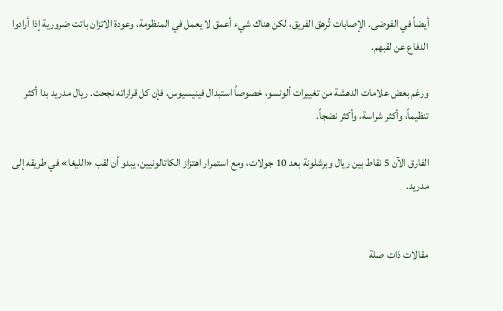أيضاً في الفوضى. الإصابات تُرهق الفريق، لكن هناك شيء أعمق لا يعمل في المنظومة، وعودة الاتزان باتت ضرورية إذا أرادوا الدفاع عن لقبهم.

ورغم بعض علامات الدهشة من تغييرات ألونسو، خصوصاً استبدال فينيسيوس، فإن كل قراراته نجحت. ريال مدريد بدا أكثر تنظيماً، وأكثر شراسة، وأكثر نضجاً.

الفارق الآن 5 نقاط بين ريال وبرشلونة بعد 10 جولات، ومع استمرار اهتزاز الكاتالونيين، يبدو أن لقب «الليغا» في طريقه إلى مدريد.


مقالات ذات صلة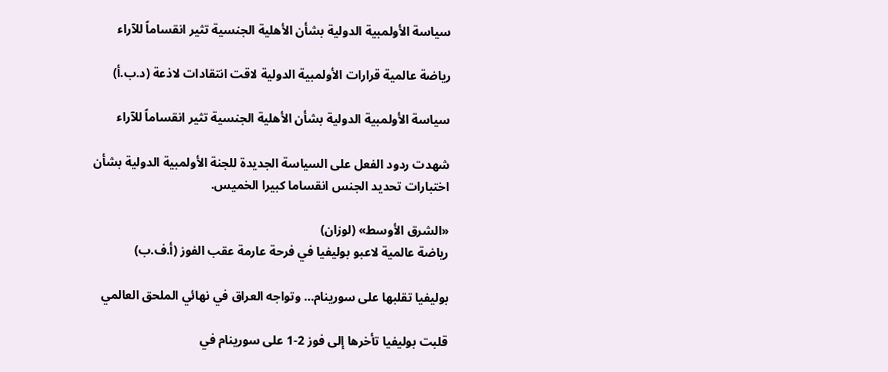سياسة الأولمبية الدولية بشأن الأهلية الجنسية تثير انقساماً للآراء

رياضة عالمية قرارات الأولمبية الدولية لاقت انتقادات لاذعة (د.ب.أ)

سياسة الأولمبية الدولية بشأن الأهلية الجنسية تثير انقساماً للآراء

شهدت ردود الفعل على السياسة الجديدة للجنة الأولمبية الدولية بشأن اختبارات تحديد الجنس انقساما كبيرا الخميس.

«الشرق الأوسط» (لوزان)
رياضة عالمية لاعبو بوليفيا في فرحة عارمة عقب الفوز (أ.ف.ب)

بوليفيا تقلبها على سورينام… وتواجه العراق في نهائي الملحق العالمي

قلبت بوليفيا تأخرها إلى فوز 2-1 على سورينام في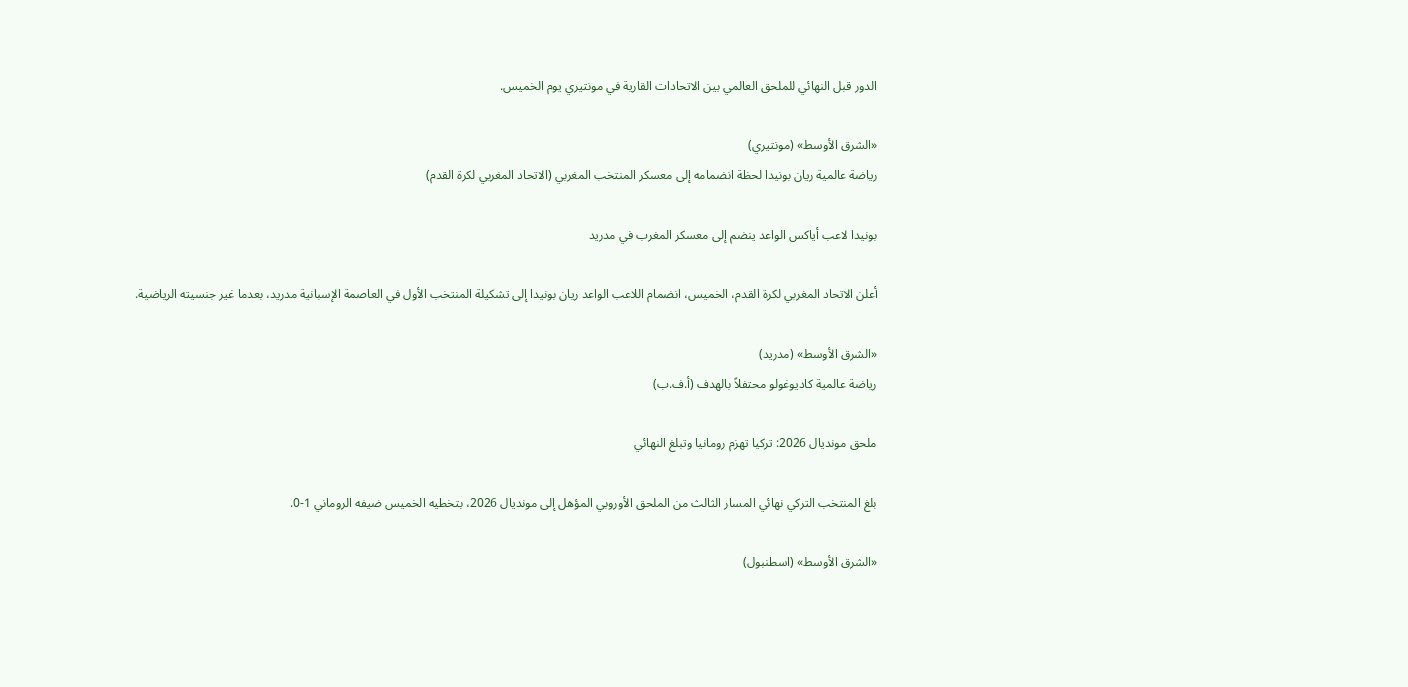الدور قبل النهائي للملحق العالمي بين الاتحادات القارية في مونتيري يوم الخميس.

«الشرق الأوسط» (مونتيري)
رياضة عالمية ريان بونيدا لحظة انضمامه إلى معسكر المنتخب المغربي (الاتحاد المغربي لكرة القدم)

بونيدا لاعب أياكس الواعد ينضم إلى معسكر المغرب في مدريد

أعلن الاتحاد المغربي لكرة القدم، الخميس، انضمام اللاعب الواعد ريان بونيدا إلى تشكيلة المنتخب الأول في العاصمة الإسبانية مدريد، بعدما غير جنسيته الرياضية.

«الشرق الأوسط» (مدريد)
رياضة عالمية كاديوغولو محتفلاً بالهدف (أ.ف.ب)

ملحق مونديال 2026: تركيا تهزم رومانيا وتبلغ النهائي

بلغ المنتخب التركي نهائي المسار الثالث من الملحق الأوروبي المؤهل إلى مونديال 2026، بتخطيه الخميس ضيفه الروماني 1-0.

«الشرق الأوسط» (اسطنبول)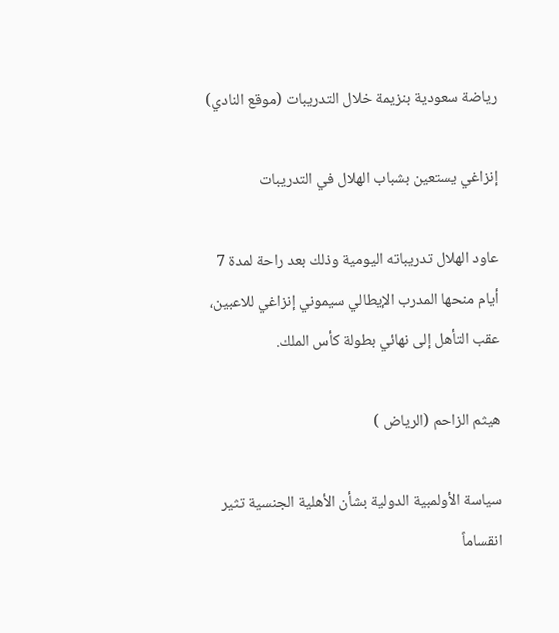رياضة سعودية بنزيمة خلال التدريبات (موقع النادي)

إنزاغي يستعين بشباب الهلال في التدريبات

عاود الهلال تدريباته اليومية وذلك بعد راحة لمدة 7 أيام منحها المدرب الإيطالي سيموني إنزاغي للاعبين، عقب التأهل إلى نهائي بطولة كأس الملك.

هيثم الزاحم (الرياض )

سياسة الأولمبية الدولية بشأن الأهلية الجنسية تثير انقساماً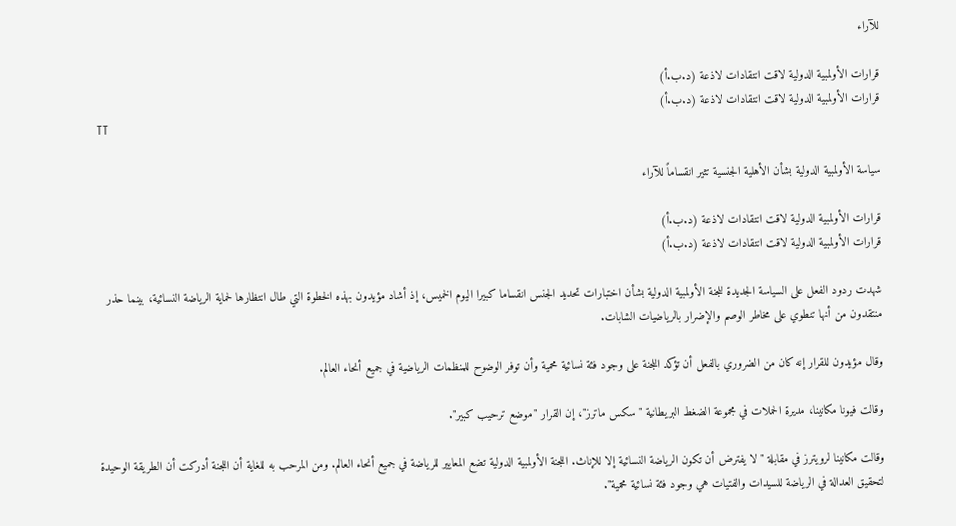للآراء

قرارات الأولمبية الدولية لاقت انتقادات لاذعة (د.ب.أ)
قرارات الأولمبية الدولية لاقت انتقادات لاذعة (د.ب.أ)
TT

سياسة الأولمبية الدولية بشأن الأهلية الجنسية تثير انقساماً للآراء

قرارات الأولمبية الدولية لاقت انتقادات لاذعة (د.ب.أ)
قرارات الأولمبية الدولية لاقت انتقادات لاذعة (د.ب.أ)

شهدت ردود الفعل على السياسة الجديدة للجنة الأولمبية الدولية بشأن اختبارات تحديد الجنس انقساما كبيرا اليوم الخميس، إذ أشاد مؤيدون بهذه الخطوة التي طال انتظارها لحماية الرياضة النسائية، بينما حذر منتقدون من أنها تنطوي على مخاطر الوصم والإضرار بالرياضيات الشابات.

وقال مؤيدون للقرار إنه كان من الضروري بالفعل أن تؤكد اللجنة على وجود فئة نسائية محمية وأن توفر الوضوح للمنظمات الرياضية في جميع أنحاء العالم.

وقالت فيونا مكانينا، مديرة الحملات في مجموعة الضغط البريطانية "سكس ماترز"، إن القرار "موضع ترحيب كبير".

وقالت مكانينا لرويترز في مقابلة "لا يفترض أن تكون الرياضة النسائية إلا للإناث. اللجنة الأولمبية الدولية تضع المعايير للرياضة في جميع أنحاء العالم. ومن المرحب به للغاية أن اللجنة أدركت أن الطريقة الوحيدة لتحقيق العدالة في الرياضة للسيدات والفتيات هي وجود فئة نسائية محمية".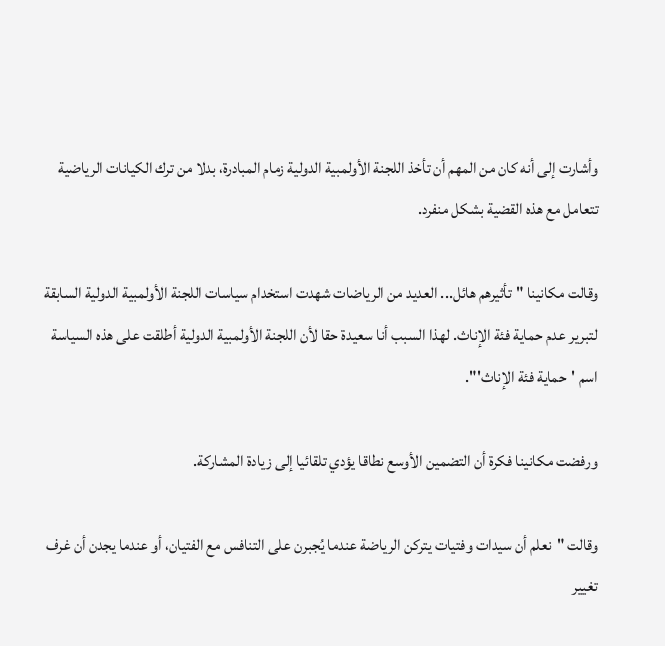وأشارت إلى أنه كان من المهم أن تأخذ اللجنة الأولمبية الدولية زمام المبادرة، بدلا من ترك الكيانات الرياضية تتعامل مع هذه القضية بشكل منفرد.

وقالت مكانينا "تأثيرهم هائل... العديد من الرياضات شهدت استخدام سياسات اللجنة الأولمبية الدولية السابقة لتبرير عدم حماية فئة الإناث. لهذا السبب أنا سعيدة حقا لأن اللجنة الأولمبية الدولية أطلقت على هذه السياسة اسم 'حماية فئة الإناث'".

ورفضت مكانينا فكرة أن التضمين الأوسع نطاقا يؤدي تلقائيا إلى زيادة المشاركة.

وقالت "نعلم أن سيدات وفتيات يتركن الرياضة عندما يُجبرن على التنافس مع الفتيان، أو عندما يجدن أن غرف تغيير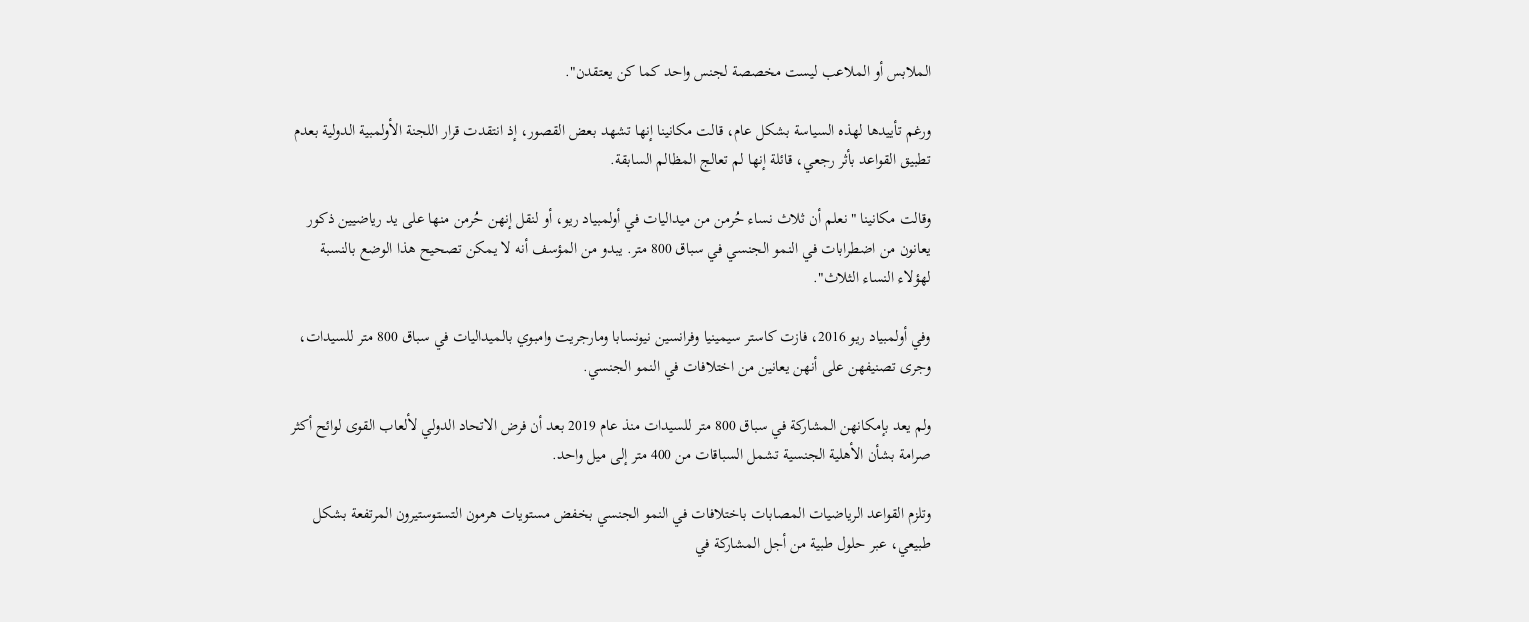الملابس أو الملاعب ليست مخصصة لجنس واحد كما كن يعتقدن".

ورغم تأييدها لهذه السياسة بشكل عام، قالت مكانينا إنها تشهد بعض القصور، إذ انتقدت قرار اللجنة الأولمبية الدولية بعدم تطبيق القواعد بأثر رجعي، قائلة إنها لم تعالج المظالم السابقة.

وقالت مكانينا "نعلم أن ثلاث نساء حُرمن من ميداليات في أولمبياد ريو، أو لنقل إنهن حُرمن منها على يد رياضيين ذكور يعانون من اضطرابات في النمو الجنسي في سباق 800 متر. يبدو من المؤسف أنه لا يمكن تصحيح هذا الوضع بالنسبة لهؤلاء النساء الثلاث".

وفي أولمبياد ريو 2016، فازت كاستر سيمينيا وفرانسين نيونسابا ومارجريت وامبوي بالميداليات في سباق 800 متر للسيدات، وجرى تصنيفهن على أنهن يعانين من اختلافات في النمو الجنسي.

ولم يعد بإمكانهن المشاركة في سباق 800 متر للسيدات منذ عام 2019 بعد أن فرض الاتحاد الدولي لألعاب القوى لوائح أكثر صرامة بشأن الأهلية الجنسية تشمل السباقات من 400 متر إلى ميل واحد.

وتلزم القواعد الرياضيات المصابات باختلافات في النمو الجنسي بخفض مستويات هرمون التستوستيرون المرتفعة بشكل طبيعي، عبر حلول طبية من أجل المشاركة في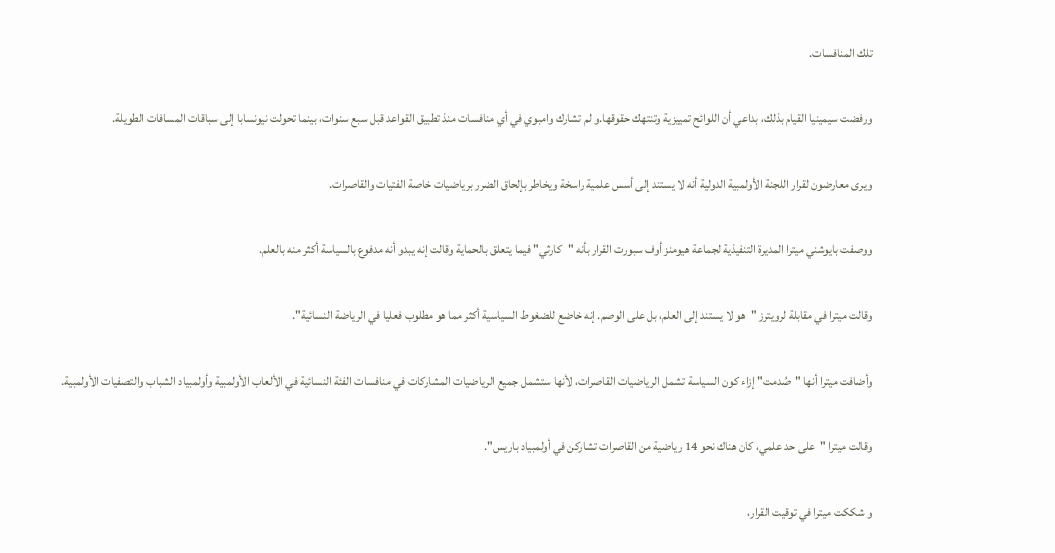تلك المنافسات.

ورفضت سيمينيا القيام بذلك، بداعي أن اللوائح تمييزية وتنتهك حقوقها.و لم تشارك وامبوي في أي منافسات منذ تطبيق القواعد قبل سبع سنوات، بينما تحولت نيونسابا إلى سباقات المسافات الطويلة.

ويرى معارضون لقرار اللجنة الأولمبية الدولية أنه لا يستند إلى أسس علمية راسخة ويخاطر بإلحاق الضرر برياضيات خاصة الفتيات والقاصرات.

ووصفت بايوشني ميترا المديرة التنفيذية لجماعة هيومنز أوف سبورت القرار بأنه "كارثي" فيما يتعلق بالحماية وقالت إنه يبدو أنه مدفوع بالسياسة أكثر منه بالعلم.

وقالت ميترا في مقابلة لرويترز "هو لا يستند إلى العلم، بل على الوصم. إنه خاضع للضغوط السياسية أكثر مما هو مطلوب فعليا في الرياضة النسائية".

وأضافت ميترا أنها "صُدمت" إزاء كون السياسة تشمل الرياضيات القاصرات، لأنها ستشمل جميع الرياضيات المشاركات في منافسات الفئة النسائية في الألعاب الأولمبية وأولمبياد الشباب والتصفيات الأولمبية.

وقالت ميترا "على حد علمي، كان هناك نحو 14 رياضية من القاصرات تشاركن في أولمبياد باريس".

و شككت ميترا في توقيت القرار،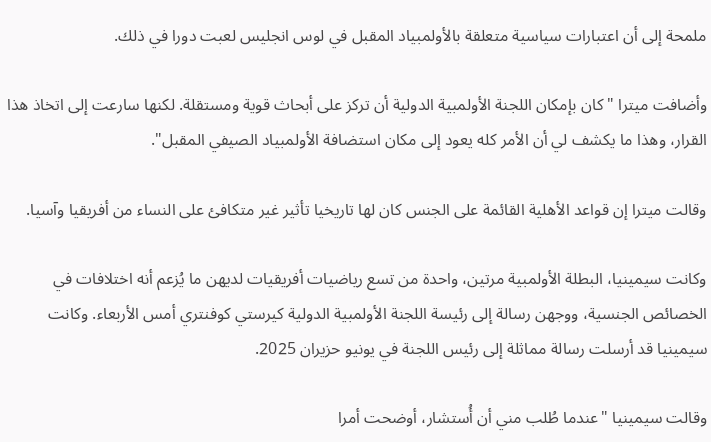ملمحة إلى أن اعتبارات سياسية متعلقة بالأولمبياد المقبل في لوس انجليس لعبت دورا في ذلك.

وأضافت ميترا "كان بإمكان اللجنة الأولمبية الدولية أن تركز على أبحاث قوية ومستقلة. لكنها سارعت إلى اتخاذ هذا القرار، وهذا ما يكشف لي أن الأمر كله يعود إلى مكان استضافة الأولمبياد الصيفي المقبل".

وقالت ميترا إن قواعد الأهلية القائمة على الجنس كان لها تاريخيا تأثير غير متكافئ على النساء من أفريقيا وآسيا.

وكانت سيمينيا، البطلة الأولمبية مرتين، واحدة من تسع رياضيات أفريقيات لديهن ما يُزعم أنه اختلافات في الخصائص الجنسية، ووجهن رسالة إلى رئيسة اللجنة الأولمبية الدولية كيرستي كوفنتري أمس الأربعاء. وكانت سيمينيا قد أرسلت رسالة مماثلة إلى رئيس اللجنة في يونيو حزيران 2025.

وقالت سيمينيا "عندما طُلب مني أن أُستشار، أوضحت أمرا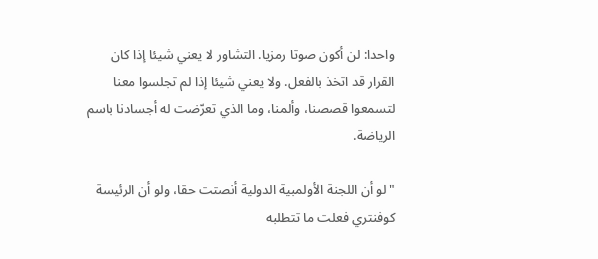واحدا: لن أكون صوتا رمزيا. التشاور لا يعني شيئا إذا كان القرار قد اتخذ بالفعل. ولا يعني شيئا إذا لم تجلسوا معنا لتسمعوا قصصنا، وألمنا، وما الذي تعرّضت له أجسادنا باسم الرياضة.

"لو أن اللجنة الأولمبية الدولية أنصتت حقا، ولو أن الرئيسة كوفنتري فعلت ما تتطلبه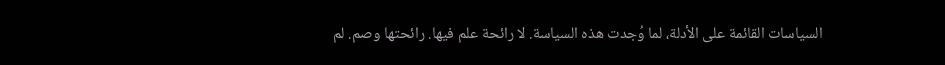السياسات القائمة على الأدلة، لما وُجدت هذه السياسة. لا رائحة علم فيها. رائحتها وصم. لم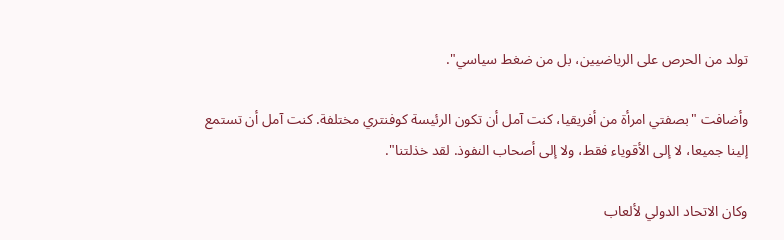تولد من الحرص على الرياضيين، بل من ضغط سياسي".

وأضافت "بصفتي امرأة من أفريقيا، كنت آمل أن تكون الرئيسة كوفنتري مختلفة. كنت آمل أن تستمع إلينا جميعا، لا إلى الأقوياء فقط، ولا إلى أصحاب النفوذ. لقد خذلتنا".

وكان الاتحاد الدولي لألعاب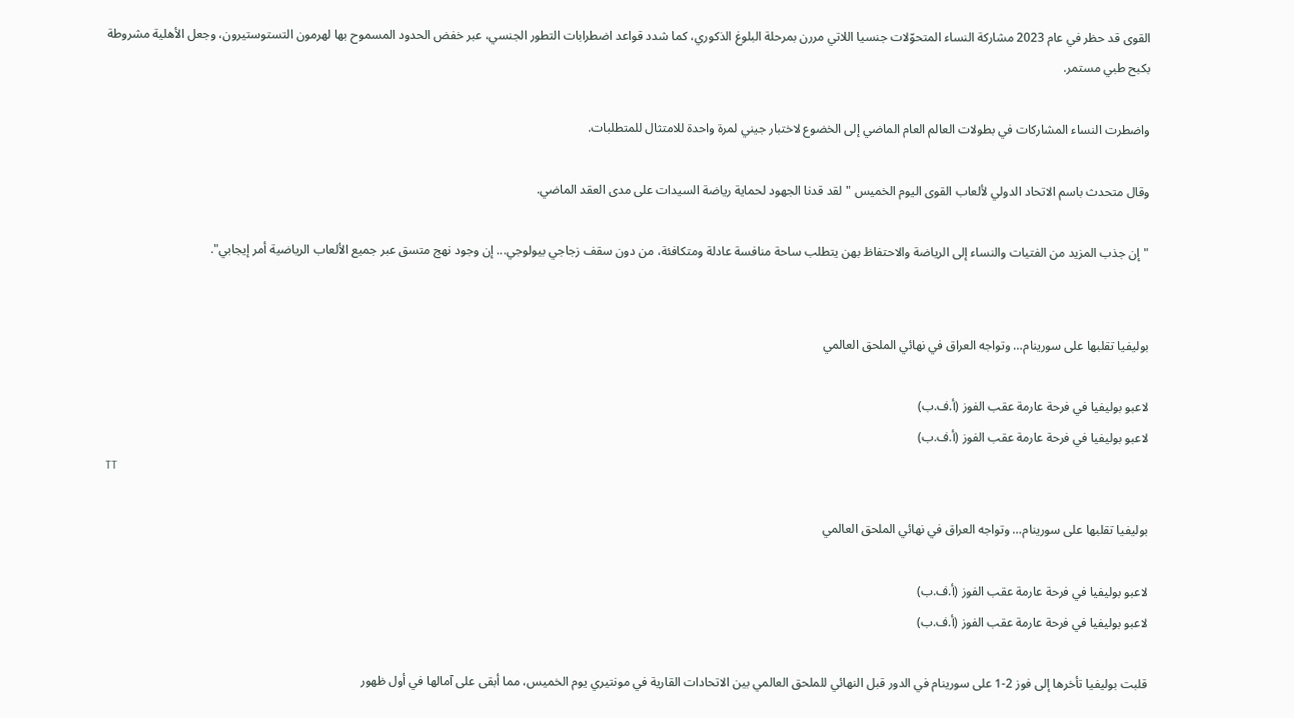القوى قد حظر في عام 2023 مشاركة النساء المتحوّلات جنسيا اللاتي مررن بمرحلة البلوغ الذكوري، كما شدد قواعد اضطرابات التطور الجنسي، عبر خفض الحدود المسموح بها لهرمون التستوستيرون، وجعل الأهلية مشروطة بكبح طبي مستمر.

واضطرت النساء المشاركات في بطولات العالم العام الماضي إلى الخضوع لاختبار جيني لمرة واحدة للامتثال للمتطلبات.

وقال متحدث باسم الاتحاد الدولي لألعاب القوى اليوم الخميس "لقد قدنا الجهود لحماية رياضة السيدات على مدى العقد الماضي.

"إن جذب المزيد من الفتيات والنساء إلى الرياضة والاحتفاظ بهن يتطلب ساحة منافسة عادلة ومتكافئة، من دون سقف زجاجي بيولوجي... إن وجود نهج متسق عبر جميع الألعاب الرياضية أمر إيجابي".


بوليفيا تقلبها على سورينام… وتواجه العراق في نهائي الملحق العالمي

لاعبو بوليفيا في فرحة عارمة عقب الفوز (أ.ف.ب)
لاعبو بوليفيا في فرحة عارمة عقب الفوز (أ.ف.ب)
TT

بوليفيا تقلبها على سورينام… وتواجه العراق في نهائي الملحق العالمي

لاعبو بوليفيا في فرحة عارمة عقب الفوز (أ.ف.ب)
لاعبو بوليفيا في فرحة عارمة عقب الفوز (أ.ف.ب)

قلبت بوليفيا تأخرها إلى فوز 2-1 على سورينام في الدور قبل النهائي للملحق العالمي بين الاتحادات القارية في مونتيري يوم الخميس، مما أبقى على آمالها في أول ظهور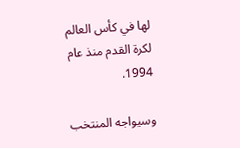لها في كأس العالم لكرة القدم منذ عام 1994.

وسيواجه المنتخب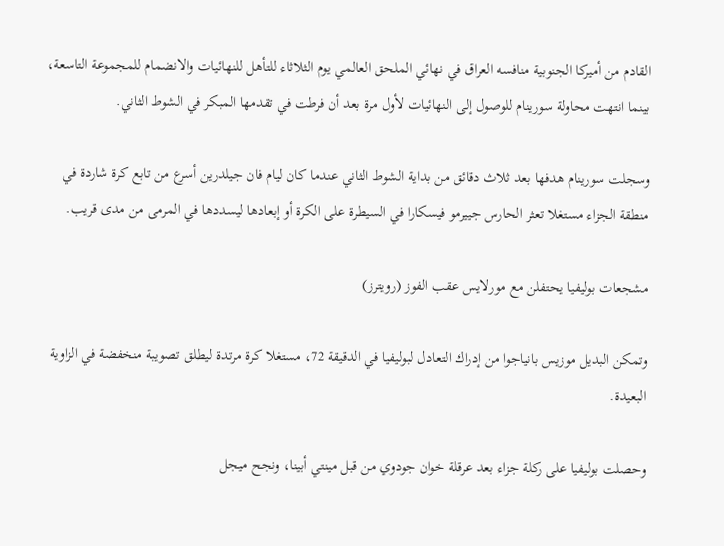القادم من أميركا الجنوبية منافسه العراق في نهائي الملحق العالمي يوم الثلاثاء للتأهل للنهائيات والانضمام للمجموعة التاسعة، بينما انتهت محاولة سورينام للوصول إلى النهائيات لأول مرة بعد أن فرطت في تقدمها المبكر في الشوط الثاني.

وسجلت سورينام هدفها بعد ثلاث دقائق من بداية الشوط الثاني عندما كان ليام فان جيلدرين أسرع من تابع كرة شاردة في منطقة الجزاء مستغلا تعثر الحارس جييرمو فيسكارا في السيطرة على الكرة أو إبعادها ليسددها في المرمى من مدى قريب.

مشجعات بوليفيا يحتفلن مع مورلايس عقب الفوز (رويترز)

وتمكن البديل موزيس بانياجوا من إدراك التعادل لبوليفيا في الدقيقة 72، مستغلا كرة مرتدة ليطلق تصويبة منخفضة في الزاوية البعيدة.

وحصلت بوليفيا على ركلة جزاء بعد عرقلة خوان جودوي من قبل مينتي أبينا، ونجح ميجل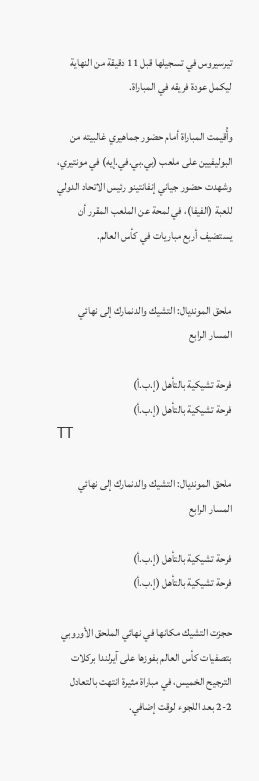تيرسيروس في تسجيلها قبل 11 دقيقة من النهاية ليكمل عودة فريقه في المباراة.

وأُقيمت المباراة أمام حضور جماهيري غالبيته من البوليفيين على ملعب (بي.بي.في.إيه) في مونتيري، وشهدت حضور جياني إنفانتينو رئيس الاتحاد الدولي للعبة (الفيفا)، في لمحة عن الملعب المقرر أن يستضيف أربع مباريات في كأس العالم.


ملحق المونديال: التشيك والدنمارك إلى نهائي المسار الرابع

فرحة تشيكية بالتأهل (إ.ب.أ)
فرحة تشيكية بالتأهل (إ.ب.أ)
TT

ملحق المونديال: التشيك والدنمارك إلى نهائي المسار الرابع

فرحة تشيكية بالتأهل (إ.ب.أ)
فرحة تشيكية بالتأهل (إ.ب.أ)

حجزت التشيك مكانها في نهائي الملحق الأوروبي بتصفيات كأس العالم بفوزها على آيرلندا بركلات الترجيح الخميس، في مباراة مثيرة انتهت بالتعادل 2-2 بعد اللجوء لوقت إضافي.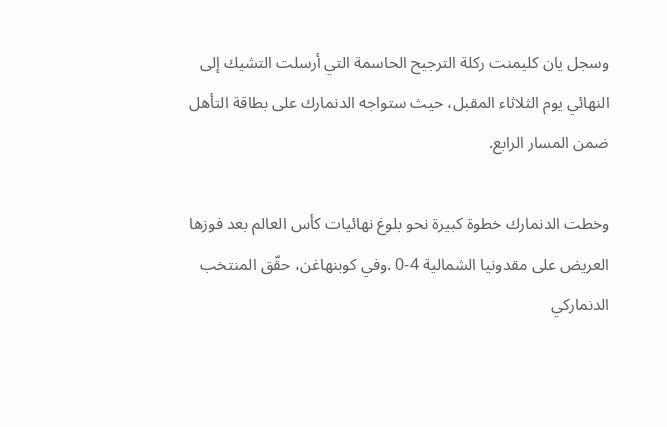وسجل يان كليمنت ركلة الترجيح الحاسمة التي أرسلت التشيك إلى النهائي يوم الثلاثاء المقبل، حيث ستواجه الدنمارك على بطاقة التأهل ضمن المسار الرابع.

وخطت الدنمارك خطوة كبيرة نحو بلوغ نهائيات كأس العالم بعد فوزها العريض على مقدونيا الشمالية 4-0 .وفي كوبنهاغن، حقّق المنتخب الدنماركي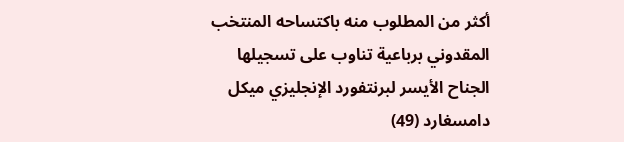أكثر من المطلوب منه باكتساحه المنتخب المقدوني برباعية تناوب على تسجيلها الجناح الأيسر لبرنتفورد الإنجليزي ميكل دامسغارد (49)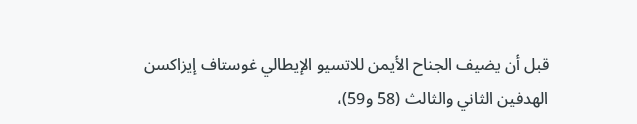قبل أن يضيف الجناح الأيمن للاتسيو الإيطالي غوستاف إيزاكسن الهدفين الثاني والثالث (58 و59)،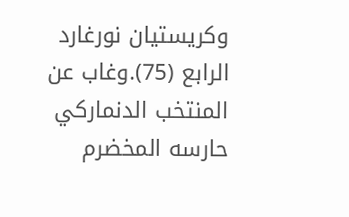وكريستيان نورغارد الرابع (75).وغاب عن المنتخب الدنماركي حارسه المخضرم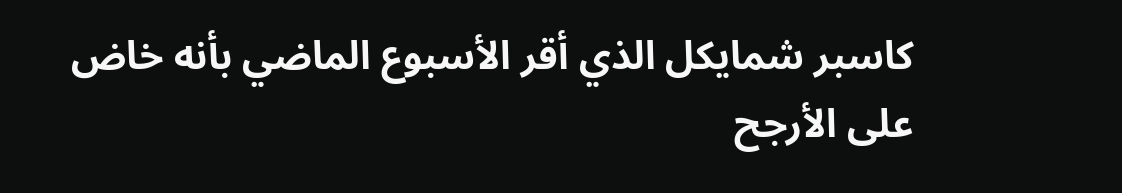كاسبر شمايكل الذي أقر الأسبوع الماضي بأنه خاض على الأرجح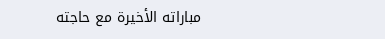مباراته الأخيرة مع حاجته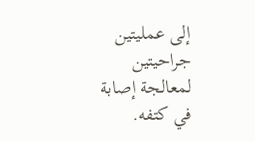إلى عمليتين جراحيتين لمعالجة إصابة في كتفه.